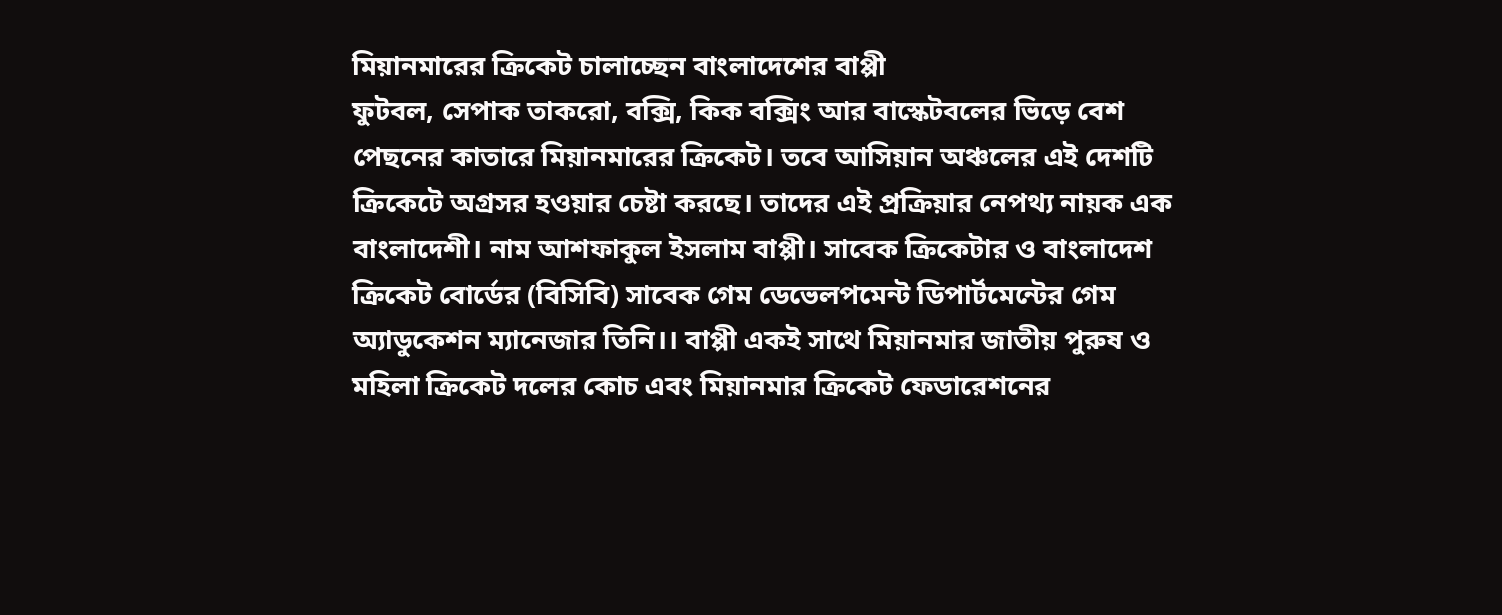মিয়ানমারের ক্রিকেট চালাচ্ছেন বাংলাদেশের বাপ্পী
ফুটবল, সেপাক তাকরো, বক্সি, কিক বক্সিং আর বাস্কেটবলের ভিড়ে বেশ পেছনের কাতারে মিয়ানমারের ক্রিকেট। তবে আসিয়ান অঞ্চলের এই দেশটি ক্রিকেটে অগ্রসর হওয়ার চেষ্টা করছে। তাদের এই প্রক্রিয়ার নেপথ্য নায়ক এক বাংলাদেশী। নাম আশফাকুল ইসলাম বাপ্পী। সাবেক ক্রিকেটার ও বাংলাদেশ ক্রিকেট বোর্ডের (বিসিবি) সাবেক গেম ডেভেলপমেন্ট ডিপার্টমেন্টের গেম অ্যাডুকেশন ম্যানেজার তিনি।। বাপ্পী একই সাথে মিয়ানমার জাতীয় পুরুষ ও মহিলা ক্রিকেট দলের কোচ এবং মিয়ানমার ক্রিকেট ফেডারেশনের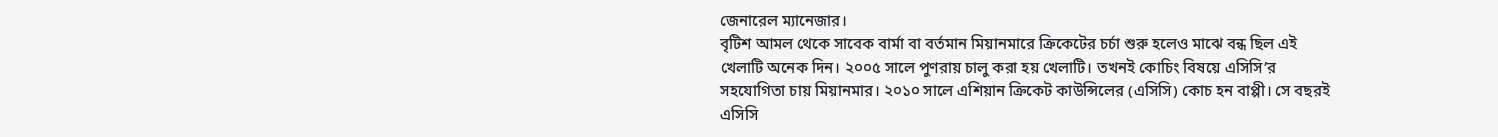জেনারেল ম্যানেজার।
বৃটিশ আমল থেকে সাবেক বার্মা বা বর্তমান মিয়ানমারে ক্রিকেটের চর্চা শুরু হলেও মাঝে বন্ধ ছিল এই খেলাটি অনেক দিন। ২০০৫ সালে পুণরায় চালু করা হয় খেলাটি। তখনই কোচিং বিষয়ে এসিসি’র সহযোগিতা চায় মিয়ানমার। ২০১০ সালে এশিয়ান ক্রিকেট কাউন্সিলের (এসিসি) কোচ হন বাপ্পী। সে বছরই এসিসি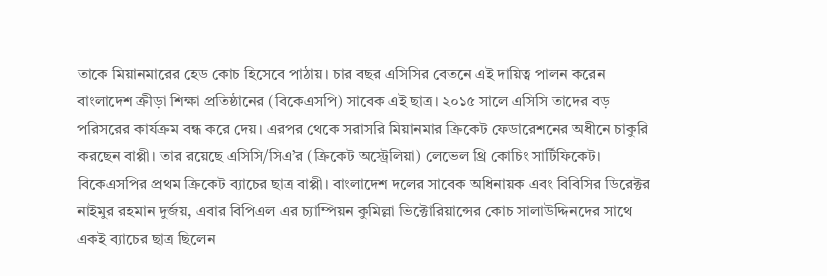তাকে মিয়ানমারের হেড কোচ হিসেবে পাঠায়। চার বছর এসিসির বেতনে এই দায়িত্ব পালন করেন বাংলাদেশ ক্রীড়া শিক্ষা প্রতিষ্ঠানের (বিকেএসপি) সাবেক এই ছাত্র। ২০১৫ সালে এসিসি তাদের বড় পরিসরের কার্যক্রম বন্ধ করে দেয়। এরপর থেকে সরাসরি মিয়ানমার ক্রিকেট ফেডারেশনের অধীনে চাকুরি করছেন বাপ্পী। তার রয়েছে এসিসি/সিএ’র (ক্রিকেট অস্ট্রেলিয়া) লেভেল থ্রি কোচিং সার্টিফিকেট।
বিকেএসপির প্রথম ক্রিকেট ব্যাচের ছাত্র বাপ্পী। বাংলাদেশ দলের সাবেক অধিনায়ক এবং বিবিসির ডিরেক্টর নাইমুর রহমান দুর্জয়, এবার বিপিএল এর চ্যাম্পিয়ন কুমিল্লা ভিক্টোরিয়ান্সের কোচ সালাউদ্দিনদের সাথে একই ব্যাচের ছাত্র ছিলেন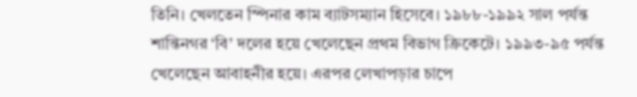তিনি। খেলতেন স্পিনার কাম ব্যাটসম্যান হিসেবে। ১৯৮৮-১৯৯২ সাল পর্যন্ত শান্তিনগর ‘বি’ দলের হয়ে খেলেছেন প্রথম বিভাগ ক্রিকেটে। ১৯৯৩-৯৫ পর্যন্ত খেলেছেন আবাহনীর হয়ে। এরপর লেখাপড়ার চাপে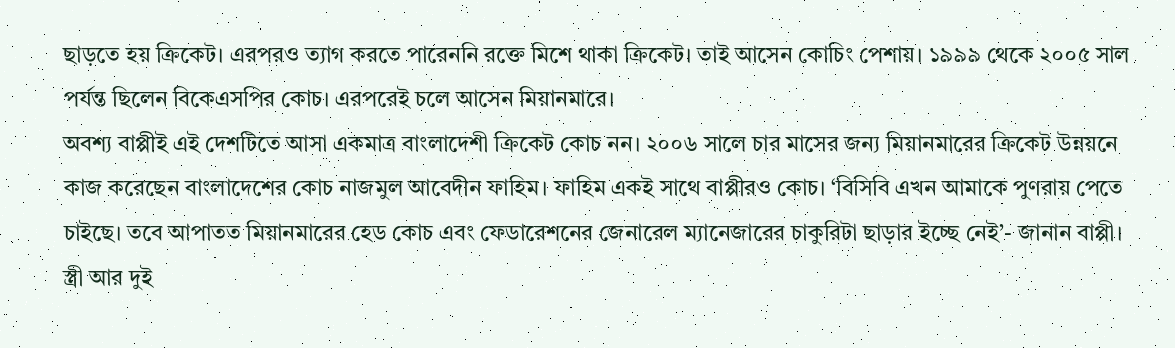ছাড়তে হয় ক্রিকেট। এরপরও ত্যাগ করতে পারেননি রক্তে মিশে থাকা ক্রিকেট। তাই আসেন কোচিং পেশায়। ১৯৯৯ থেকে ২০০৫ সাল পর্যন্ত ছিলেন বিকেএসপির কোচ। এরপরেই চলে আসেন মিয়ানমারে।
অবশ্য বাপ্পীই এই দেশটিতে আসা একমাত্র বাংলাদেশী ক্রিকেট কোচ নন। ২০০৬ সালে চার মাসের জন্য মিয়ানমারের ক্রিকেট উন্নয়নে কাজ করেছেন বাংলাদেশের কোচ নাজমুল আবেদীন ফাহিম। ফাহিম একই সাথে বাপ্পীরও কোচ। ‘বিসিবি এখন আমাকে পুণরায় পেতে চাইছে। তবে আপাতত মিয়ানমারের হেড কোচ এবং ফেডারেশনের জেনারেল ম্যানেজারের চাকুরিটা ছাড়ার ইচ্ছে নেই’- জানান বাপ্পী। স্ত্রী আর দুই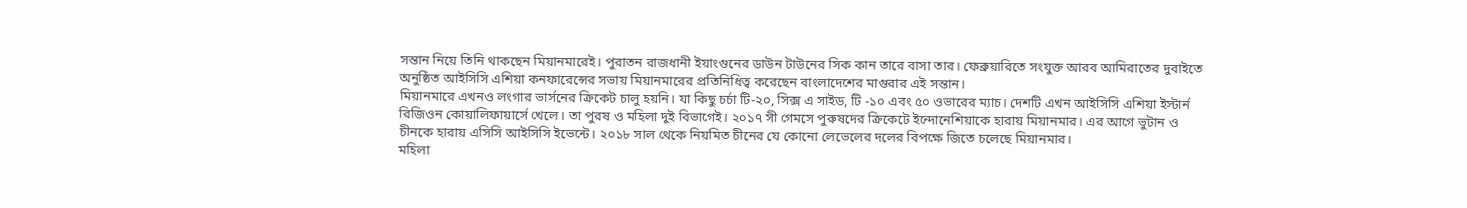সন্তান নিয়ে তিনি থাকছেন মিয়ানমারেই। পুরাতন রাজধানী ইয়াংগুনের ডাউন টাউনের সিক কান তারে বাসা তার। ফেব্রুয়ারিতে সংযুক্ত আরব আমিরাতের দুবাইতে অনুষ্ঠিত আইসিসি এশিয়া কনফারেন্সের সভায় মিয়ানমারের প্রতিনিধিত্ব করেছেন বাংলাদেশের মাগুরার এই সন্তান।
মিয়ানমারে এখনও লংগার ভার্সনের ক্রিকেট চালু হয়নি। যা কিছু চর্চা টি-২০, সিক্স এ সাইড, টি -১০ এবং ৫০ ওভারের ম্যাচ। দেশটি এখন আইসিসি এশিয়া ইস্টার্ন রিজিওন কোয়ালিফায়ার্সে খেলে। তা পুরষ ও মহিলা দুই বিভাগেই। ২০১৭ সী গেমসে পুরুষদের ক্রিকেটে ইন্দোনেশিয়াকে হারায় মিয়ানমার। এর আগে ভুটান ও চীনকে হারায় এসিসি আইসিসি ইভেন্টে। ২০১৮ সাল থেকে নিয়মিত চীনের যে কোনো লেভেলের দলের বিপক্ষে জিতে চলেছে মিয়ানমার।
মহিলা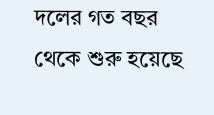দলের গত বছর থেকে শুরু হয়েছে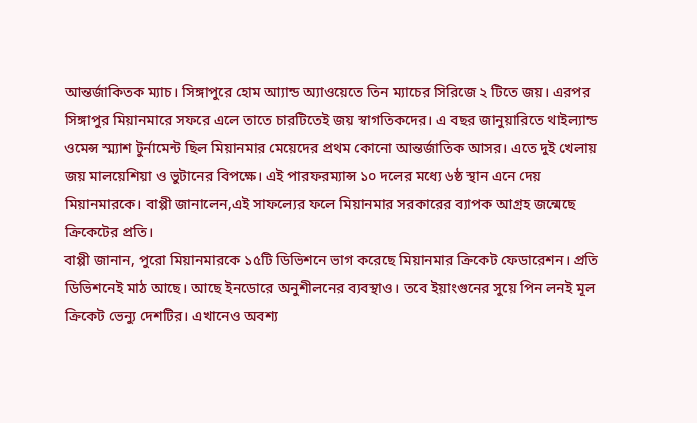আন্তর্জাকিতক ম্যাচ। সিঙ্গাপুরে হোম আ্যান্ড অ্যাওয়েতে তিন ম্যাচের সিরিজে ২ টিতে জয়। এরপর সিঙ্গাপুর মিয়ানমারে সফরে এলে তাতে চারটিতেই জয় স্বাগতিকদের। এ বছর জানুয়ারিতে থাইল্যান্ড ওমেন্স স্ম্যাশ টুর্নামেন্ট ছিল মিয়ানমার মেয়েদের প্রথম কোনো আন্তর্জাতিক আসর। এতে দুই খেলায় জয় মালয়েশিয়া ও ভুটানের বিপক্ষে। এই পারফরম্যান্স ১০ দলের মধ্যে ৬ষ্ঠ স্থান এনে দেয় মিয়ানমারকে। বাপ্পী জানালেন,এই সাফল্যের ফলে মিয়ানমার সরকারের ব্যাপক আগ্রহ জন্মেছে ক্রিকেটের প্রতি।
বাপ্পী জানান, পুরো মিয়ানমারকে ১৫টি ডিভিশনে ভাগ করেছে মিয়ানমার ক্রিকেট ফেডারেশন। প্রতি ডিভিশনেই মাঠ আছে। আছে ইনডোরে অনুশীলনের ব্যবস্থাও। তবে ইয়াংগুনের সুয়ে পিন লনই মূল ক্রিকেট ভেন্যু দেশটির। এখানেও অবশ্য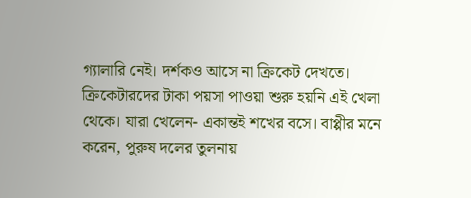গ্যালারি নেই। দর্শকও আসে না ক্রিকেট দেখতে। ক্রিকেটারদের টাকা পয়সা পাওয়া শুরু হয়নি এই খেলা থেকে। যারা খেলেন- একান্তই শখের বসে। বাপ্পীর মনে করেন, পুরুষ দলের তুলনায়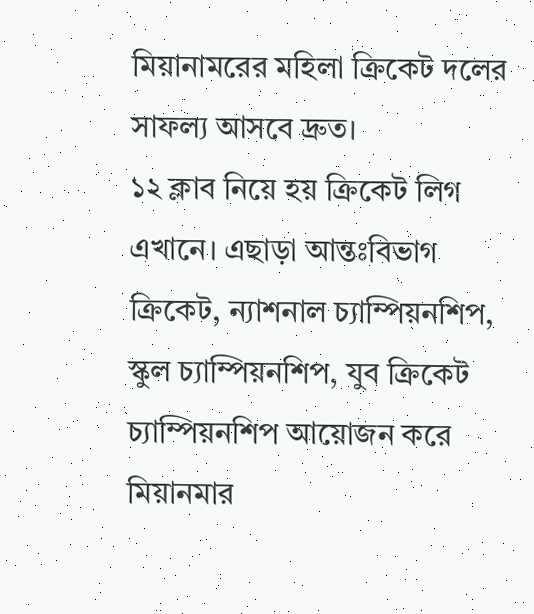মিয়ানামরের মহিলা ক্রিকেট দলের সাফল্য আসবে দ্রুত।
১২ ক্লাব নিয়ে হয় ক্রিকেট লিগ এখানে। এছাড়া আন্তঃবিভাগ ক্রিকেট, ন্যাশনাল চ্যাম্পিয়নশিপ, স্কুল চ্যাম্পিয়নশিপ, যুব ক্রিকেট চ্যাম্পিয়নশিপ আয়োজন করে মিয়ানমার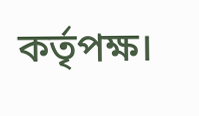কর্তৃপক্ষ।